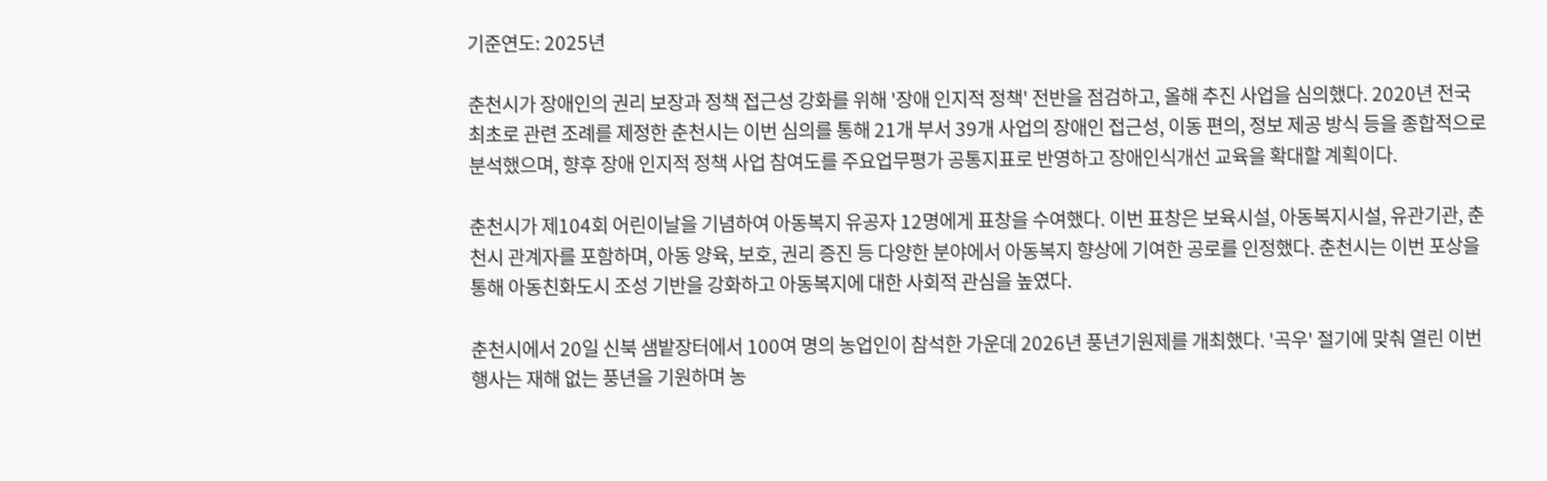기준연도: 2025년

춘천시가 장애인의 권리 보장과 정책 접근성 강화를 위해 '장애 인지적 정책' 전반을 점검하고, 올해 추진 사업을 심의했다. 2020년 전국 최초로 관련 조례를 제정한 춘천시는 이번 심의를 통해 21개 부서 39개 사업의 장애인 접근성, 이동 편의, 정보 제공 방식 등을 종합적으로 분석했으며, 향후 장애 인지적 정책 사업 참여도를 주요업무평가 공통지표로 반영하고 장애인식개선 교육을 확대할 계획이다.

춘천시가 제104회 어린이날을 기념하여 아동복지 유공자 12명에게 표창을 수여했다. 이번 표창은 보육시설, 아동복지시설, 유관기관, 춘천시 관계자를 포함하며, 아동 양육, 보호, 권리 증진 등 다양한 분야에서 아동복지 향상에 기여한 공로를 인정했다. 춘천시는 이번 포상을 통해 아동친화도시 조성 기반을 강화하고 아동복지에 대한 사회적 관심을 높였다.

춘천시에서 20일 신북 샘밭장터에서 100여 명의 농업인이 참석한 가운데 2026년 풍년기원제를 개최했다. '곡우' 절기에 맞춰 열린 이번 행사는 재해 없는 풍년을 기원하며 농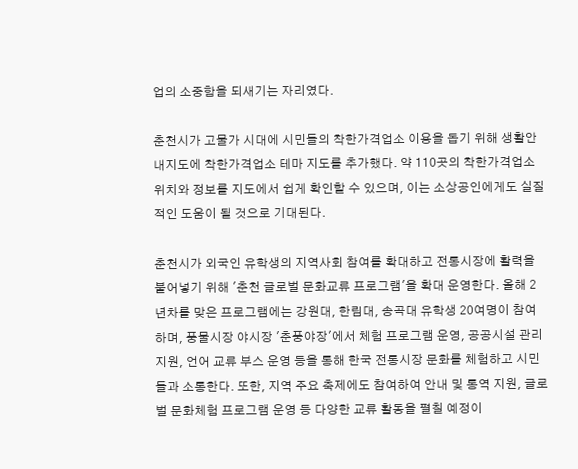업의 소중함을 되새기는 자리였다.

춘천시가 고물가 시대에 시민들의 착한가격업소 이용을 돕기 위해 생활안내지도에 착한가격업소 테마 지도를 추가했다. 약 110곳의 착한가격업소 위치와 정보를 지도에서 쉽게 확인할 수 있으며, 이는 소상공인에게도 실질적인 도움이 될 것으로 기대된다.

춘천시가 외국인 유학생의 지역사회 참여를 확대하고 전통시장에 활력을 불어넣기 위해 '춘천 글로벌 문화교류 프로그램'을 확대 운영한다. 올해 2년차를 맞은 프로그램에는 강원대, 한림대, 송곡대 유학생 20여명이 참여하며, 풍물시장 야시장 '춘풍야장'에서 체험 프로그램 운영, 공공시설 관리 지원, 언어 교류 부스 운영 등을 통해 한국 전통시장 문화를 체험하고 시민들과 소통한다. 또한, 지역 주요 축제에도 참여하여 안내 및 통역 지원, 글로벌 문화체험 프로그램 운영 등 다양한 교류 활동을 펼칠 예정이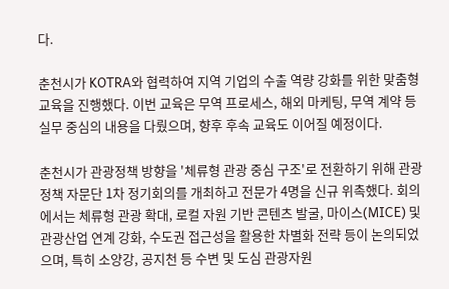다.

춘천시가 KOTRA와 협력하여 지역 기업의 수출 역량 강화를 위한 맞춤형 교육을 진행했다. 이번 교육은 무역 프로세스, 해외 마케팅, 무역 계약 등 실무 중심의 내용을 다뤘으며, 향후 후속 교육도 이어질 예정이다.

춘천시가 관광정책 방향을 '체류형 관광 중심 구조'로 전환하기 위해 관광정책 자문단 1차 정기회의를 개최하고 전문가 4명을 신규 위촉했다. 회의에서는 체류형 관광 확대, 로컬 자원 기반 콘텐츠 발굴, 마이스(MICE) 및 관광산업 연계 강화, 수도권 접근성을 활용한 차별화 전략 등이 논의되었으며, 특히 소양강, 공지천 등 수변 및 도심 관광자원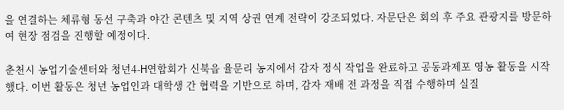을 연결하는 체류형 동선 구축과 야간 콘텐츠 및 지역 상권 연계 전략이 강조되었다. 자문단은 회의 후 주요 관광지를 방문하여 현장 점검을 진행할 예정이다.

춘천시 농업기술센터와 청년4-H연합회가 신북읍 율문리 농지에서 감자 정식 작업을 완료하고 공동과제포 영농 활동을 시작했다. 이번 활동은 청년 농업인과 대학생 간 협력을 기반으로 하며, 감자 재배 전 과정을 직접 수행하며 실질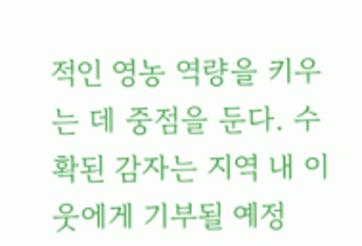적인 영농 역량을 키우는 데 중점을 둔다. 수확된 감자는 지역 내 이웃에게 기부될 예정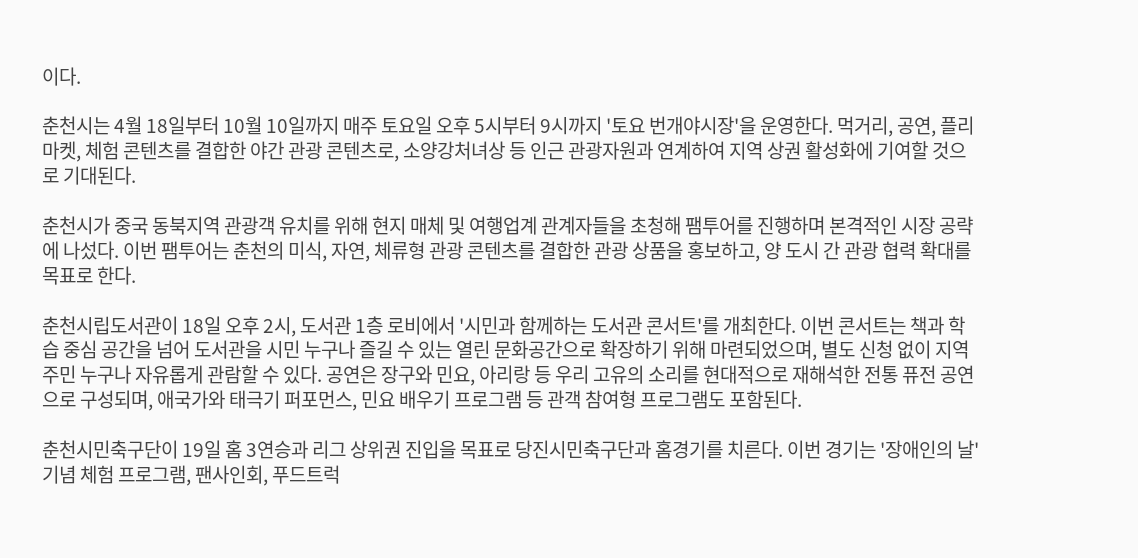이다.

춘천시는 4월 18일부터 10월 10일까지 매주 토요일 오후 5시부터 9시까지 '토요 번개야시장'을 운영한다. 먹거리, 공연, 플리마켓, 체험 콘텐츠를 결합한 야간 관광 콘텐츠로, 소양강처녀상 등 인근 관광자원과 연계하여 지역 상권 활성화에 기여할 것으로 기대된다.

춘천시가 중국 동북지역 관광객 유치를 위해 현지 매체 및 여행업계 관계자들을 초청해 팸투어를 진행하며 본격적인 시장 공략에 나섰다. 이번 팸투어는 춘천의 미식, 자연, 체류형 관광 콘텐츠를 결합한 관광 상품을 홍보하고, 양 도시 간 관광 협력 확대를 목표로 한다.

춘천시립도서관이 18일 오후 2시, 도서관 1층 로비에서 '시민과 함께하는 도서관 콘서트'를 개최한다. 이번 콘서트는 책과 학습 중심 공간을 넘어 도서관을 시민 누구나 즐길 수 있는 열린 문화공간으로 확장하기 위해 마련되었으며, 별도 신청 없이 지역 주민 누구나 자유롭게 관람할 수 있다. 공연은 장구와 민요, 아리랑 등 우리 고유의 소리를 현대적으로 재해석한 전통 퓨전 공연으로 구성되며, 애국가와 태극기 퍼포먼스, 민요 배우기 프로그램 등 관객 참여형 프로그램도 포함된다.

춘천시민축구단이 19일 홈 3연승과 리그 상위권 진입을 목표로 당진시민축구단과 홈경기를 치른다. 이번 경기는 '장애인의 날' 기념 체험 프로그램, 팬사인회, 푸드트럭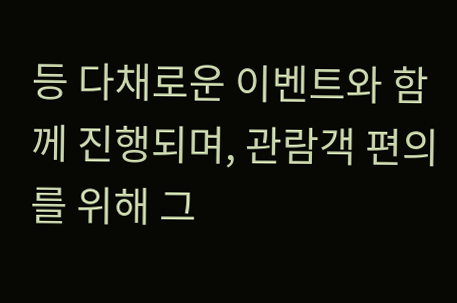등 다채로운 이벤트와 함께 진행되며, 관람객 편의를 위해 그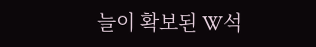늘이 확보된 W석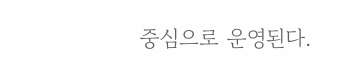중심으로 운영된다.